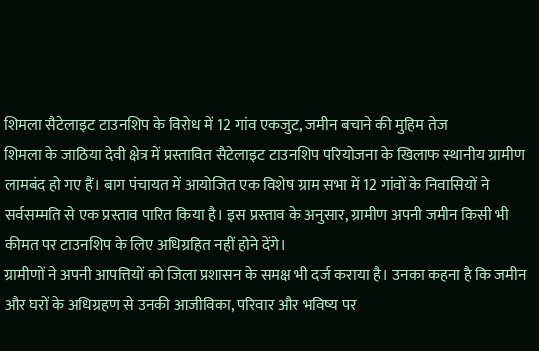शिमला सैटेलाइट टाउनशिप के विरोध में 12 गांव एकजुट, जमीन बचाने की मुहिम तेज
शिमला के जाठिया देवी क्षेत्र में प्रस्तावित सैटेलाइट टाउनशिप परियोजना के खिलाफ स्थानीय ग्रामीण लामबंद हो गए हैं। बाग पंचायत में आयोजित एक विशेष ग्राम सभा में 12 गांवों के निवासियों ने सर्वसम्मति से एक प्रस्ताव पारित किया है। इस प्रस्ताव के अनुसार, ग्रामीण अपनी जमीन किसी भी कीमत पर टाउनशिप के लिए अधिग्रहित नहीं होने देंगे।
ग्रामीणों ने अपनी आपत्तियों को जिला प्रशासन के समक्ष भी दर्ज कराया है। उनका कहना है कि जमीन और घरों के अधिग्रहण से उनकी आजीविका, परिवार और भविष्य पर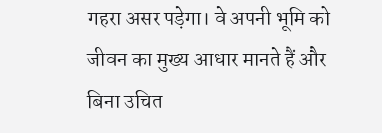गहरा असर पड़ेगा। वे अपनी भूमि को जीवन का मुख्य आधार मानते हैं और बिना उचित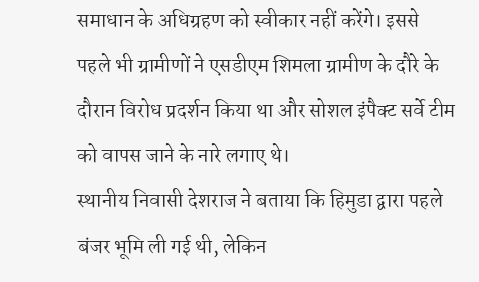समाधान के अधिग्रहण को स्वीकार नहीं करेंगे। इससे पहले भी ग्रामीणों ने एसडीएम शिमला ग्रामीण के दौरे के दौरान विरोध प्रदर्शन किया था और सोशल इंपैक्ट सर्वे टीम को वापस जाने के नारे लगाए थे।
स्थानीय निवासी देशराज ने बताया कि हिमुडा द्वारा पहले बंजर भूमि ली गई थी, लेकिन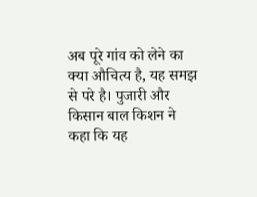अब पूरे गांव को लेने का क्या औचित्य है, यह समझ से परे है। पुजारी और किसान बाल किशन ने कहा कि यह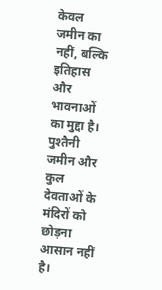केवल जमीन का नहीं, बल्कि इतिहास और भावनाओं का मुद्दा है। पुश्तैनी जमीन और कुल देवताओं के मंदिरों को छोड़ना आसान नहीं है।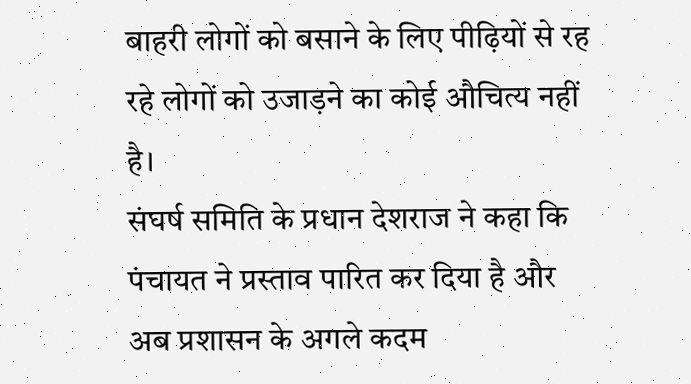बाहरी लोगों को बसाने के लिए पीढ़ियों से रह रहे लोगों को उजाड़ने का कोई औचित्य नहीं है।
संघर्ष समिति के प्रधान देशराज ने कहा कि पंचायत ने प्रस्ताव पारित कर दिया है और अब प्रशासन के अगले कदम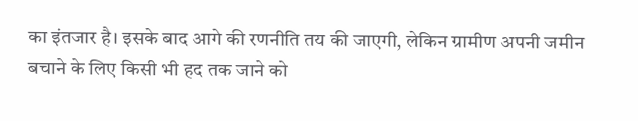का इंतजार है। इसके बाद आगे की रणनीति तय की जाएगी, लेकिन ग्रामीण अपनी जमीन बचाने के लिए किसी भी हद तक जाने को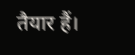तैयार हैं।